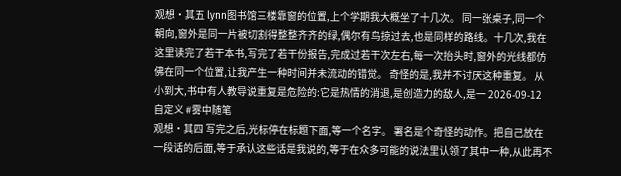观想·其五 lynn图书馆三楼靠窗的位置,上个学期我大概坐了十几次。 同一张桌子,同一个朝向,窗外是同一片被切割得整整齐齐的绿,偶尔有鸟掠过去,也是同样的路线。十几次,我在这里读完了若干本书,写完了若干份报告,完成过若干次左右,每一次抬头时,窗外的光线都仿佛在同一个位置,让我产生一种时间并未流动的错觉。 奇怪的是,我并不讨厌这种重复。 从小到大,书中有人教导说重复是危险的:它是热情的消退,是创造力的敌人,是一 2026-09-12 自定义 #雾中随笔
观想·其四 写完之后,光标停在标题下面,等一个名字。 署名是个奇怪的动作。把自己放在一段话的后面,等于承认这些话是我说的,等于在众多可能的说法里认领了其中一种,从此再不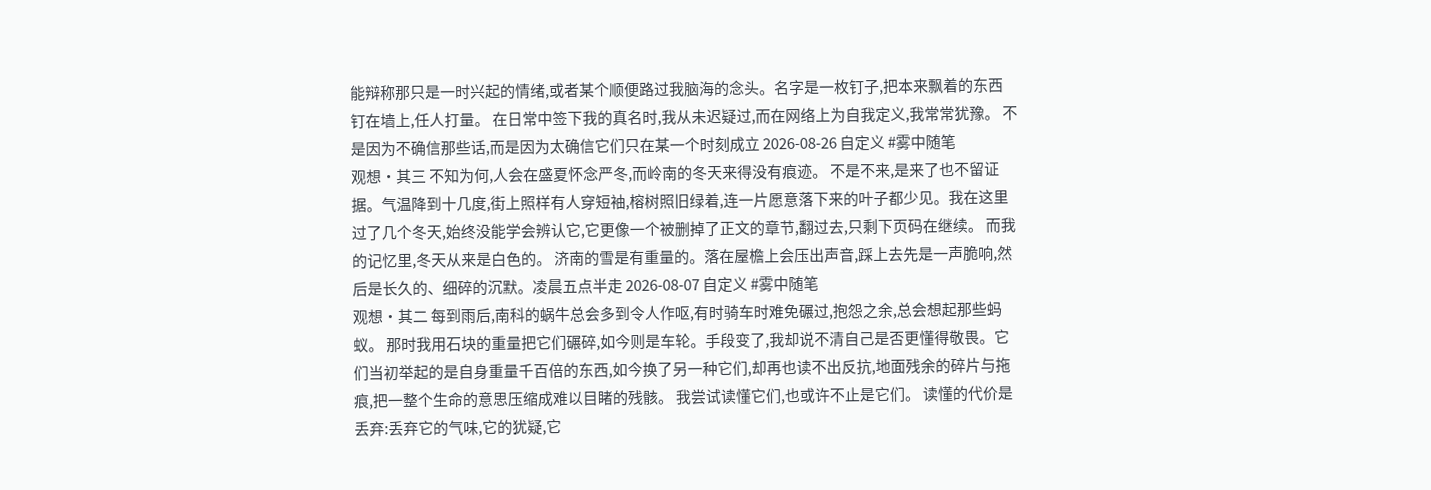能辩称那只是一时兴起的情绪,或者某个顺便路过我脑海的念头。名字是一枚钉子,把本来飘着的东西钉在墙上,任人打量。 在日常中签下我的真名时,我从未迟疑过,而在网络上为自我定义,我常常犹豫。 不是因为不确信那些话,而是因为太确信它们只在某一个时刻成立 2026-08-26 自定义 #雾中随笔
观想·其三 不知为何,人会在盛夏怀念严冬,而岭南的冬天来得没有痕迹。 不是不来,是来了也不留证据。气温降到十几度,街上照样有人穿短袖,榕树照旧绿着,连一片愿意落下来的叶子都少见。我在这里过了几个冬天,始终没能学会辨认它,它更像一个被删掉了正文的章节,翻过去,只剩下页码在继续。 而我的记忆里,冬天从来是白色的。 济南的雪是有重量的。落在屋檐上会压出声音,踩上去先是一声脆响,然后是长久的、细碎的沉默。凌晨五点半走 2026-08-07 自定义 #雾中随笔
观想·其二 每到雨后,南科的蜗牛总会多到令人作呕,有时骑车时难免碾过,抱怨之余,总会想起那些蚂蚁。 那时我用石块的重量把它们碾碎,如今则是车轮。手段变了,我却说不清自己是否更懂得敬畏。它们当初举起的是自身重量千百倍的东西,如今换了另一种它们,却再也读不出反抗,地面残余的碎片与拖痕,把一整个生命的意思压缩成难以目睹的残骸。 我尝试读懂它们,也或许不止是它们。 读懂的代价是丢弃:丢弃它的气味,它的犹疑,它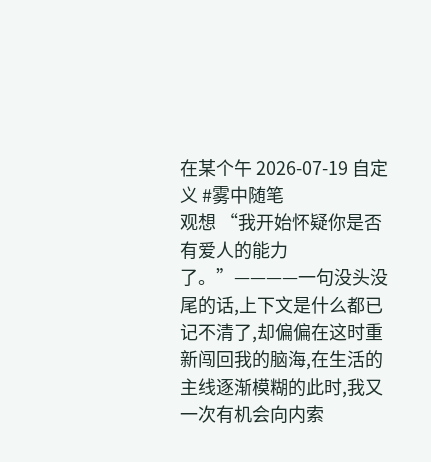在某个午 2026-07-19 自定义 #雾中随笔
观想 “我开始怀疑你是否有爱人的能力了。”————一句没头没尾的话,上下文是什么都已记不清了,却偏偏在这时重新闯回我的脑海,在生活的主线逐渐模糊的此时,我又一次有机会向内索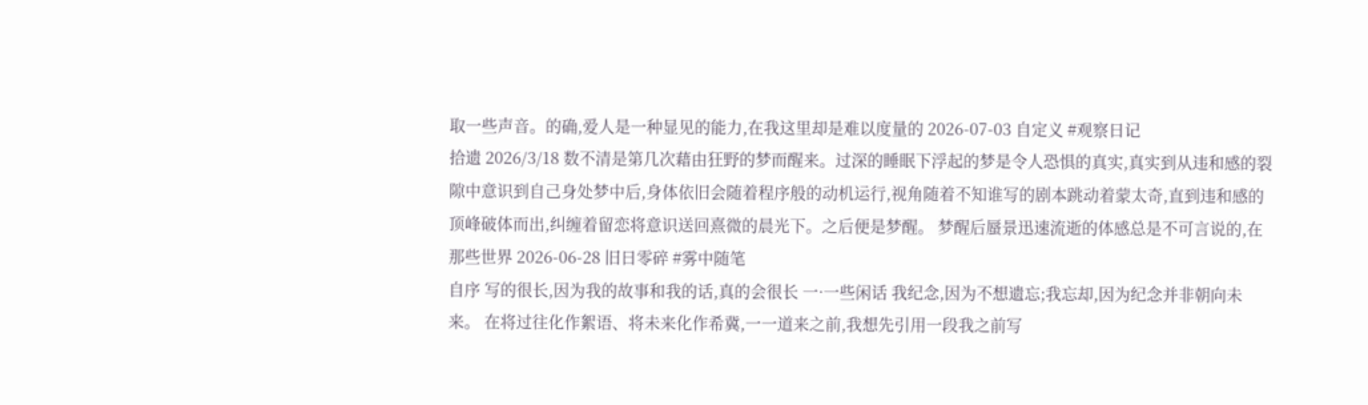取一些声音。的确,爱人是一种显见的能力,在我这里却是难以度量的 2026-07-03 自定义 #观察日记
拾遗 2026/3/18 数不清是第几次藉由狂野的梦而醒来。过深的睡眠下浮起的梦是令人恐惧的真实,真实到从违和感的裂隙中意识到自己身处梦中后,身体依旧会随着程序般的动机运行,视角随着不知谁写的剧本跳动着蒙太奇,直到违和感的顶峰破体而出,纠缠着留恋将意识送回熹微的晨光下。之后便是梦醒。 梦醒后蜃景迅速流逝的体感总是不可言说的,在那些世界 2026-06-28 旧日零碎 #雾中随笔
自序 写的很长,因为我的故事和我的话,真的会很长 一·一些闲话 我纪念,因为不想遗忘;我忘却,因为纪念并非朝向未来。 在将过往化作絮语、将未来化作希冀,一一道来之前,我想先引用一段我之前写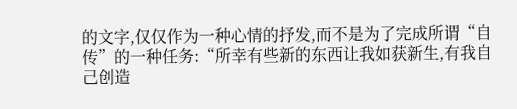的文字,仅仅作为一种心情的抒发,而不是为了完成所谓“自传”的一种任务:“所幸有些新的东西让我如获新生,有我自己创造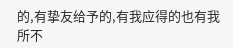的,有挚友给予的,有我应得的也有我所不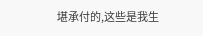堪承付的,这些是我生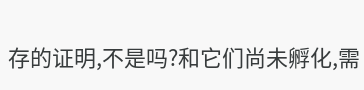存的证明,不是吗?和它们尚未孵化,需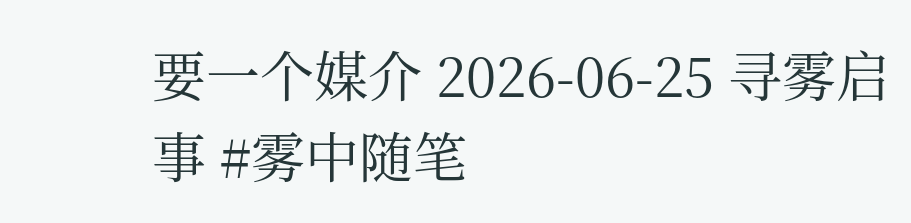要一个媒介 2026-06-25 寻雾启事 #雾中随笔